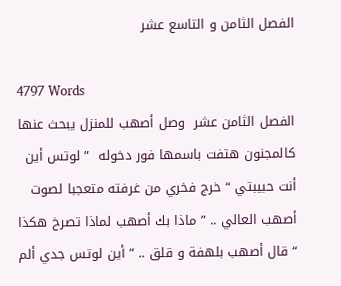الفصل الثامن و التاسع عشر

4797 Words
الفصل الثامن عشر  وصل أصهب للمنزل يبحث عنها كالمجنون هتفت باسمها فور دخوله  ” لوتس أين أنت حبيبتي “ خرج فخري من غرفته متعجبا لصوت أصهب العالي .. ” ماذا بك أصهب لماذا تصرخ هكذا “ قال أصهب بلهفة و قلق .. ” أين لوتس جدي ألم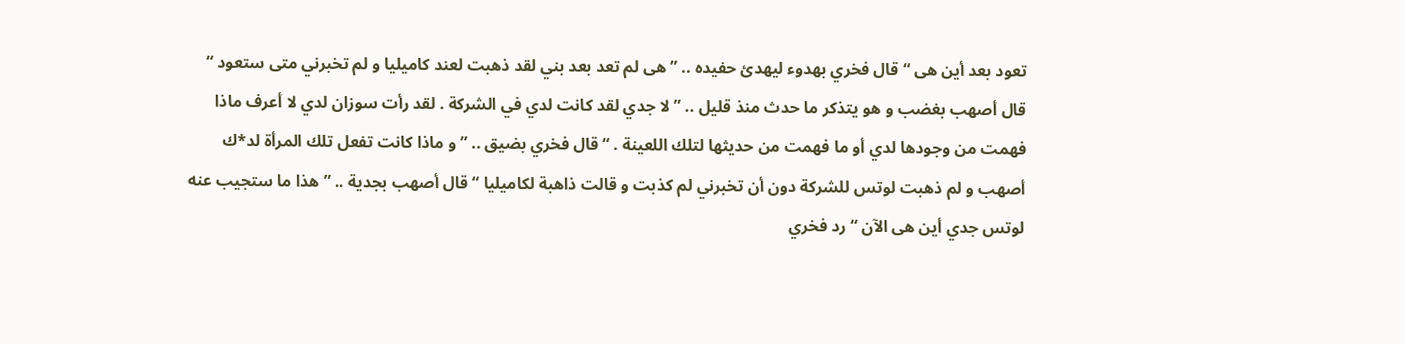تعود بعد أين هى “ قال فخري بهدوء ليهدئ حفيده .. ” هى لم تعد بعد بني لقد ذهبت لعند كاميليا و لم تخبرني متى ستعود “ قال أصهب بغضب و هو يتذكر ما حدث منذ قليل .. ” لا جدي لقد كانت لدي في الشركة . لقد رأت سوزان لدي لا أعرف ماذا فهمت من وجودها لدي أو ما فهمت من حديثها لتلك اللعينة . “ قال فخري بضيق .. ” و ماذا كانت تفعل تلك المرأة لد*ك أصهب و لم ذهبت لوتس للشركة دون أن تخبرني لم كذبت و قالت ذاهبة لكاميليا “ قال أصهب بجدية .. ” هذا ما ستجيب عنه لوتس جدي أين هى الآن “ رد فخري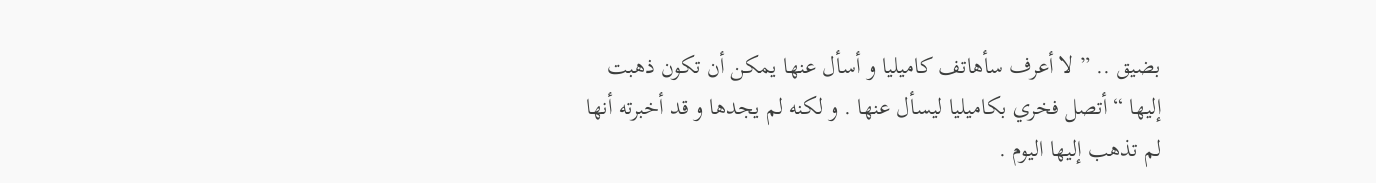بضيق .. ” لا أعرف سأهاتف كاميليا و أسأل عنها يمكن أن تكون ذهبت إليها “ أتصل فخري بكاميليا ليسأل عنها . و لكنه لم يجدها و قد أخبرته أنها لم تذهب إليها اليوم .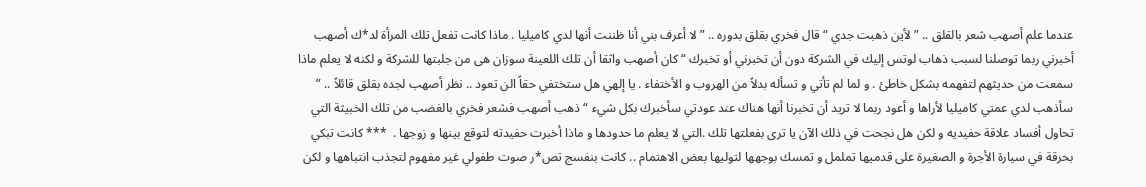عندما علم أصهب شعر بالقلق .. ” لأين ذهبت جدي “ قال فخري بقلق بدوره .. ” لا أعرف بني أنا ظننت أنها لدي كاميليا . ماذا كانت تفعل تلك المرأة لد*ك أصهب أخبرني ربما توصلنا لسبب ذهاب لوتس إليك في الشركة دون أن تخبرني أو تخبرك “ كان أصهب واثقا أن تلك اللعينة سوزان هى من جلبتها للشركة و لكنه لا يعلم ماذا سمعت من حديثهم لتفهمه بشكل خاطئ . و لما لم تأتي و تسأله بدلاً من الهروب و الأختفاء . يا إلهي هل ستختفي حقاً الن تعود .. نظر أصهب لجده بقلق قائلاً .. ” سأذهب لدي عمتي كاميليا لأراها و أعود ربما لا تريد أن تخبرنا أنها هناك عند عودتي سأخبرك بكل شيء “ ذهب أصهب فشعر فخري بالغضب من تلك الخبيثة التي تحاول أفساد علاقة حفيديه و لكن هل نجحت في ذلك الآن يا ترى بفعلتها تلك .التي لا يعلم ما حدودها و ماذا أخبرت حفيدته لتوقع بينها و زوجها .  *** كانت تبكي بحرقة في سيارة الأجرة و الصغيرة على قدميها تململ و تمسك بوجهها لتوليها بعض الاهتمام .. كانت بنفسج تص*ر صوت طفولي غير مفهوم لتجذب انتباهها و لكن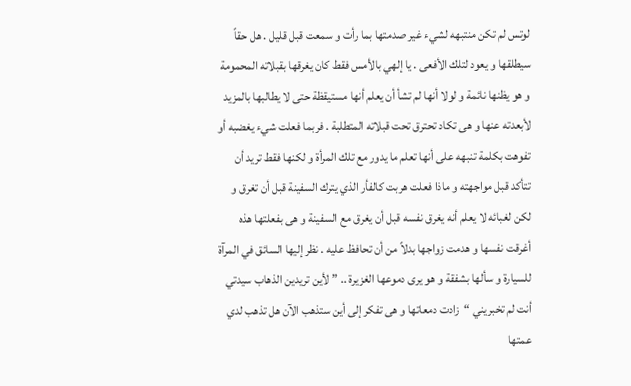لوتس لم تكن منتبهه لشيء غير صدمتها بما رأت و سمعت قبل قليل . هل حقاً سيطلقها و يعود لتلك الأفعى . يا إلهي بالأمس فقط كان يغرقها بقبلاته المحمومة و هو يظنها نائمة و لولا أنها لم تشأ أن يعلم أنها مستيقظة حتى لا يطالبها بالمزيد لأبعدته عنها و هى تكاد تحترق تحت قبلاته المتطلبة . فربما فعلت شيء يغضبه أو تفوهت بكلمة تنبهه على أنها تعلم ما يدور مع تلك المرأة و لكنها فقط تريد أن تتأكد قبل مواجهته و ماذا فعلت هربت كالفأر الذي يترك السفينة قبل أن تغرق و لكن لغبائه لا يعلم أنه يغرق نفسه قبل أن يغرق مع السفينة و هى بفعلتها هذه أغرقت نفسها و هدمت زواجها بدلاً من أن تحافظ عليه . نظر إليها السائق في المرآة للسيارة و سألها بشفقة و هو يرى دموعها الغزيرة .. ” لأين تريدين الذهاب سيدتي أنت لم تخبريني “  زادت دمعاتها و هى تفكر إلى أين ستذهب الآن هل تذهب لدي عمتها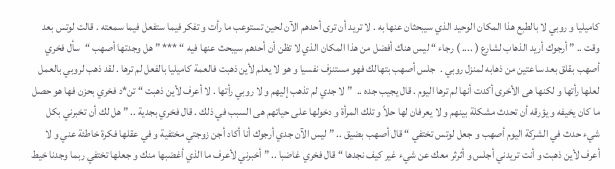كاميليا و روبي لا بالطبع هذا المكان الوحيد الذي سيبحثان عنها به . لا تريد أن ترى أحدهم الآن لحين تستوعب ما رأت و تفكر فيما ستفعل فيما سمعته . قالت لوتس بعد وقت .. ” أرجوك أريد الذهاب لشارع ( .... ) رجاء “ ليس هناك أفضل من هذا المكان الذي لا تظن أن أحدهم سيبحث عنها فيه “ *** ” هل وجدتها أصهب “  سأل فخري أصهب بقلق بعد ساعتين من ذهابه لمنزل روبي .  جلس أصهب بتهالك فهو مستنزف نفسيا و هو لا يعلم لأين ذهبت فالعمة كاميليا بالفعل لم ترها . لقد ذهب لروبي بالعمل لعلها رأتها و لكنها هى الأخرى أكدت أنها لم ترها اليوم . قال يجيب جده ..  ” لا جدي لم تذهب إليهم و لا روبي رأتها . لا أعرف لأين ذهبت “ تن*د فخري بحزن فها هو حصل ما كان يخيفه و يؤرقه أن تحدث مشكلة بينهم و لا يعرفان لها حلاً و تلك المرأة و دخولها على حياتهم هى السبب في ذلك . قال فخري بجدية .. ” هل لك أن تخبرني بكل شيء حدث في الشركة اليوم أصهب و جعل لوتس تختفي “ قال أصهب بضيق .. ” ليس الآن جدي أرجوك أنا أكاد أجن زوجتي مختفية و في عقلها فكرة خاطئة عني و لا أعرف لأين ذهبت و أنت تريدني أجلس و أثرثر معك عن شيء غير كيف نجدها “ قال فخري غاضبا .. ” أخبرني لأعرف ما الذي أغضبها منك و جعلها تختفي ربما وجدنا خيط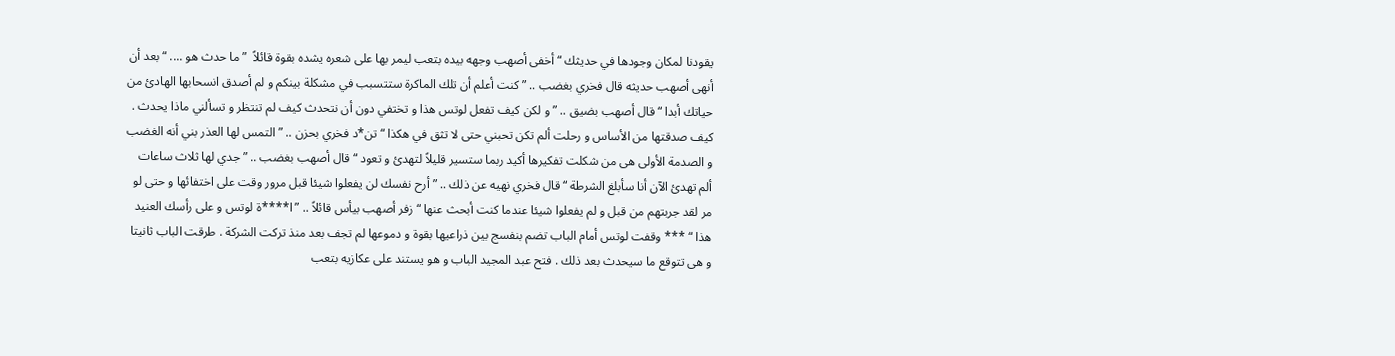يقودنا لمكان وجودها في حديثك “ أخفى أصهب وجهه بيده بتعب ليمر بها على شعره يشده بقوة قائلاً  ” ما حدث هو .... “ بعد أن أنهى أصهب حديثه قال فخري بغضب .. ” كنت أعلم أن تلك الماكرة ستتسبب في مشكلة بينكم و لم أصدق انسحابها الهادئ من حياتك أبدا “ قال أصهب بضيق .. ” و لكن كيف تفعل لوتس هذا و تختفي دون أن نتحدث كيف لم تنتظر و تسألني ماذا يحدث . كيف صدقتها من الأساس و رحلت ألم تكن تحبني حتى لا تثق في هكذا “ تن*د فخري بحزن .. ” التمس لها العذر بني أنه الغضب و الصدمة الأولى هى من شكلت تفكيرها أكيد ربما ستسير قليلاً لتهدئ و تعود “ قال أصهب بغضب .. ” جدي لها ثلاث ساعات ألم تهدئ الآن أنا سأبلغ الشرطة “ قال فخري نهيه عن ذلك .. ” أرح نفسك لن يفعلوا شيئا قبل مرور وقت على اختفائها و حتى لو مر لقد جربتهم من قبل و لم يفعلوا شيئا عندما كنت أبحث عنها “ زفر أصهب بيأس قائلاً .. ” ا****ة لوتس و على رأسك العنيد هذا “ *** وقفت لوتس أمام الباب تضم بنفسج بين ذراعيها بقوة و دموعها لم تجف بعد منذ تركت الشركة . طرقت الباب ثانيتا و هى تتوقع ما سيحدث بعد ذلك . فتح عبد المجيد الباب و هو يستند على عكازيه بتعب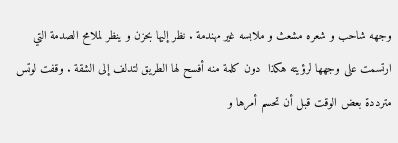وجهه شاحب و شعره مشعث و ملابسه غير مهندمة . نظر إليها بحزن و ينظر لملامح الصدمة التي ارتسمت على وجهها لرؤيته هكذا  دون كلمة منه أفسح لها الطريق لتدلف إلى الشقة . وقفت لوتس مترددة بعض الوقت قبل أن تحسم أمرها و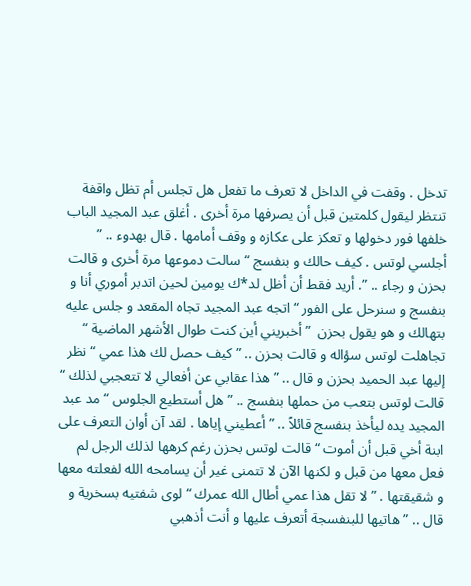تدخل . وقفت في الداخل لا تعرف ما تفعل هل تجلس أم تظل واقفة تنتظر ليقول كلمتين قبل أن يصرفها مرة أخرى . أغلق عبد المجيد الباب خلفها فور دخولها و تعكز على عكازه و وقف أمامها . قال بهدوء .. ” أجلسي لوتس . كيف حالك و بنفسج “ سالت دموعها مرة أخرى و قالت بحزن و رجاء .. ”. أريد فقط أن أظل لد*ك يومين لحين اتدبر أموري أنا و بنفسج و سنرحل على الفور “ اتجه عبد المجيد تجاه المقعد و جلس عليه بتهالك و هو يقول بحزن  ” أخبريني أين كنت طوال الأشهر الماضية “ تجاهلت لوتس سؤاله و قالت بحزن .. ” كيف حصل لك هذا عمي “ نظر إليها عبد الحميد بحزن و قال .. ” هذا عقابي عن أفعالي لا تتعجبي لذلك “ قالت لوتس بتعب من حملها بنفسج .. ” هل أستطيع الجلوس “ مد عبد المجيد يده ليأخذ بنفسج قائلاً .. ” أعطيني إياها . لقد آن أوان التعرف على ابنة أخي قبل أن أموت “ قالت لوتس بحزن رغم كرهها لذلك الرجل لم فعل معها من قبل و لكنها الآن لا تتمنى غير أن يسامحه الله لفعلته معها و شقيقتها . ” لا تقل هذا عمي أطال الله عمرك “ لوى شفتيه بسخرية و قال .. ” هاتيها للبنفسجة أتعرف عليها و أنت أذهبي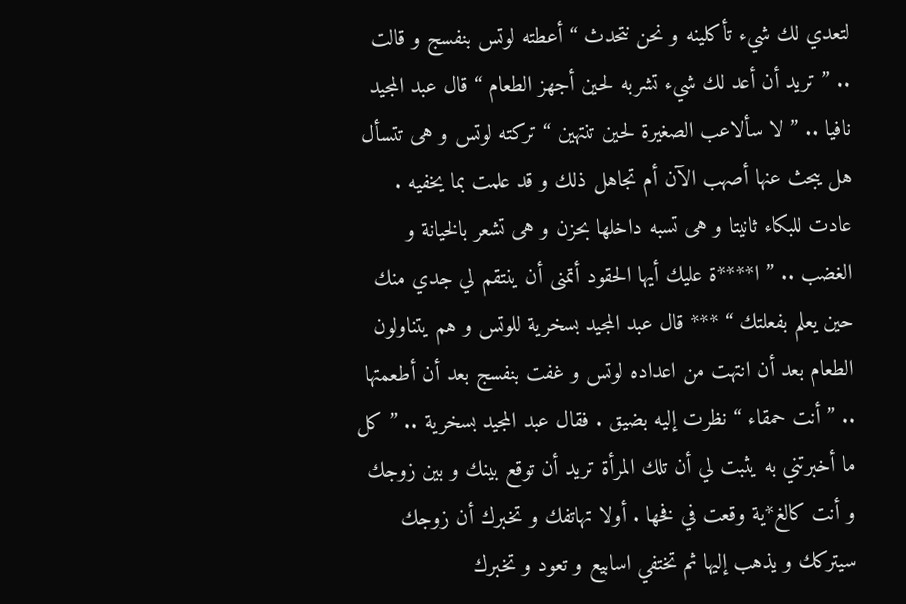لتعدي لك شيء تأكلينه و نحن نتحدث “ أعطته لوتس بنفسج و قالت .. ” تريد أن أعد لك شيء تشربه لحين أجهز الطعام “ قال عبد المجيد نافيا .. ” لا سألاعب الصغيرة لحين تنتهين “ تركته لوتس و هى تتسأل هل يبحث عنها أصهب الآن أم تجاهل ذلك و قد علمت بما يخفيه . عادت للبكاء ثانيتا و هى تسبه داخلها بحزن و هى تشعر بالخيانة و الغضب .. ” ا****ة عليك أيها الحقود أتمنى أن ينتقم لي جدي منك حين يعلم بفعلتك “ *** قال عبد المجيد بسخرية للوتس و هم يتناولون الطعام بعد أن انتهت من اعداده لوتس و غفت بنفسج بعد أن أطعمتها .. ” أنت حمقاء “ نظرت إليه بضيق . فقال عبد المجيد بسخرية .. ” كل ما أخبرتني به يثبت لي أن تلك المرأة تريد أن توقع بينك و بين زوجك و أنت كالغ*ية وقعت في فخها . أولا تهاتفك و تخبرك أن زوجك سيتركك و يذهب إليها ثم تختفي اسابيع و تعود و تخبرك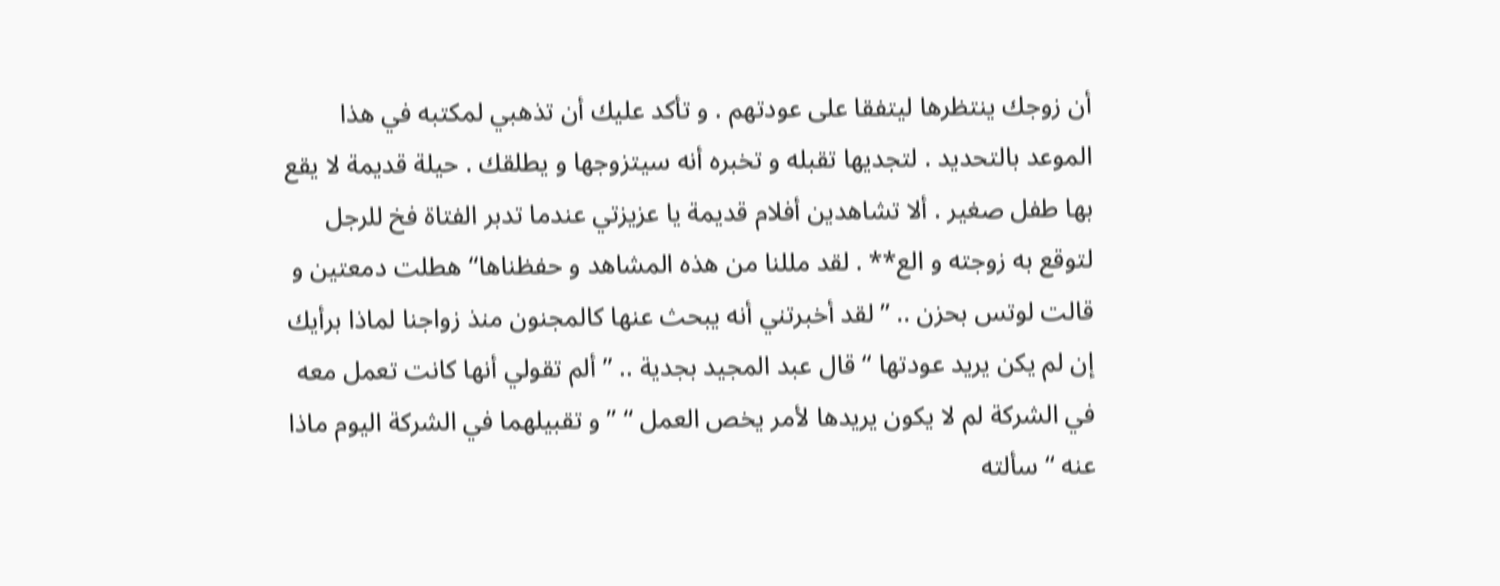أن زوجك ينتظرها ليتفقا على عودتهم . و تأكد عليك أن تذهبي لمكتبه في هذا الموعد بالتحديد . لتجديها تقبله و تخبره أنه سيتزوجها و يطلقك . حيلة قديمة لا يقع بها طفل صغير . ألا تشاهدين أفلام قديمة يا عزيزتي عندما تدبر الفتاة فخ للرجل لتوقع به زوجته و الع** . لقد مللنا من هذه المشاهد و حفظناها“ هطلت دمعتين و قالت لوتس بحزن .. ” لقد أخبرتني أنه يبحث عنها كالمجنون منذ زواجنا لماذا برأيك إن لم يكن يريد عودتها “ قال عبد المجيد بجدية .. ” ألم تقولي أنها كانت تعمل معه في الشركة لم لا يكون يريدها لأمر يخص العمل “ ” و تقبيلهما في الشركة اليوم ماذا عنه “ سألته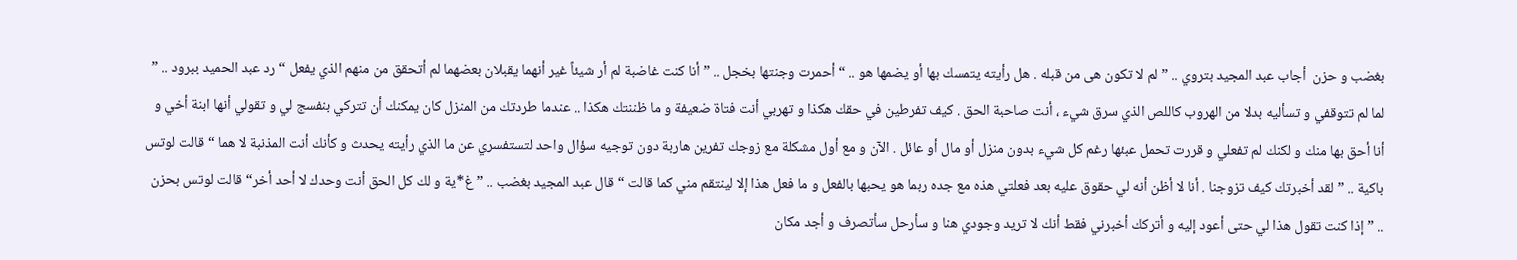بغضب و حزن  أجاب عبد المجيد بتروي .. ” لم لا تكون هى من قبله . هل رأيته يتمسك بها أو يضمها هو .. “ أحمرت وجنتها بخجل .. ” أنا كنت غاضبة لم أر شيئاً غير أنهما يقبلان بعضهما لم أتحقق من منهم الذي يفعل “ رد عبد الحميد ببرود .. ” لما لم تتوقفي و تسأليه بدلا من الهروب كاللص الذي سرق شيء ، أنت صاحبة الحق . كيف تفرطين في حقك هكذا و تهربي أنت فتاة ضعيفة و ما ظننتك هكذا .. عندما طردتك من المنزل كان يمكنك أن تتركي بنفسج لي و تقولي أنها ابنة أخي و أنا أحق بها منك و لكنك لم تفعلي و قررت تحمل عبئها رغم كل شيء بدون منزل أو مال أو عائل . الآن و مع أول مشكلة مع زوجك تفرين هاربة دون توجيه سؤال واحد لتستفسري عن ما الذي رأيته يحدث و كأنك أنت المذنبة لا هما “ قالت لوتس باكية .. ” لقد أخبرتك كيف تزوجنا . أنا لا أظن أنه لي حقوق عليه بعد فعلتي هذه مع جده ربما هو يحبها بالفعل و ما فعل هذا إلا لينتقم مني كما قالت “ قال عبد المجيد بغضب .. ” غ*ية و لك كل الحق أنت وحدك لا أحد أخر“ قالت لوتس بحزن .. ” إذا كنت تقول هذا لي حتى أعود إليه و أتركك أخبرني فقط أنك لا تريد وجودي هنا و سأرحل سأتصرف و أجد مكان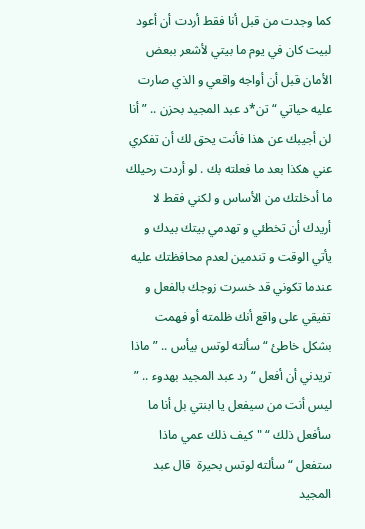كما وجدت من قبل أنا فقط أردت أن أعود لبيت كان في يوم ما بيتي لأشعر ببعض الأمان قبل أن أواجه واقعي و الذي صارت عليه حياتي “ تن*د عبد المجيد بحزن .. ” أنا لن أجيبك عن هذا فأنت يحق لك أن تفكري عني هكذا بعد ما فعلته بك . لو أردت رحيلك ما أدخلتك من الأساس و لكني فقط لا أريدك أن تخطئي و تهدمي بيتك بيدك و يأتي الوقت و تندمين لعدم محافظتك عليه عندما تكوني قد خسرت زوجك بالفعل و تفيقي على واقع أنك ظلمته أو فهمت بشكل خاطئ “ سألته لوتس بيأس .. ” ماذا تريدني أن أفعل “ رد عبد المجيد بهدوء .. ” ليس أنت من سيفعل يا ابنتي بل أنا ما سأفعل ذلك “ "كيف ذلك عمي ماذا ستفعل “ سألته لوتس بحيرة  قال عبد المجيد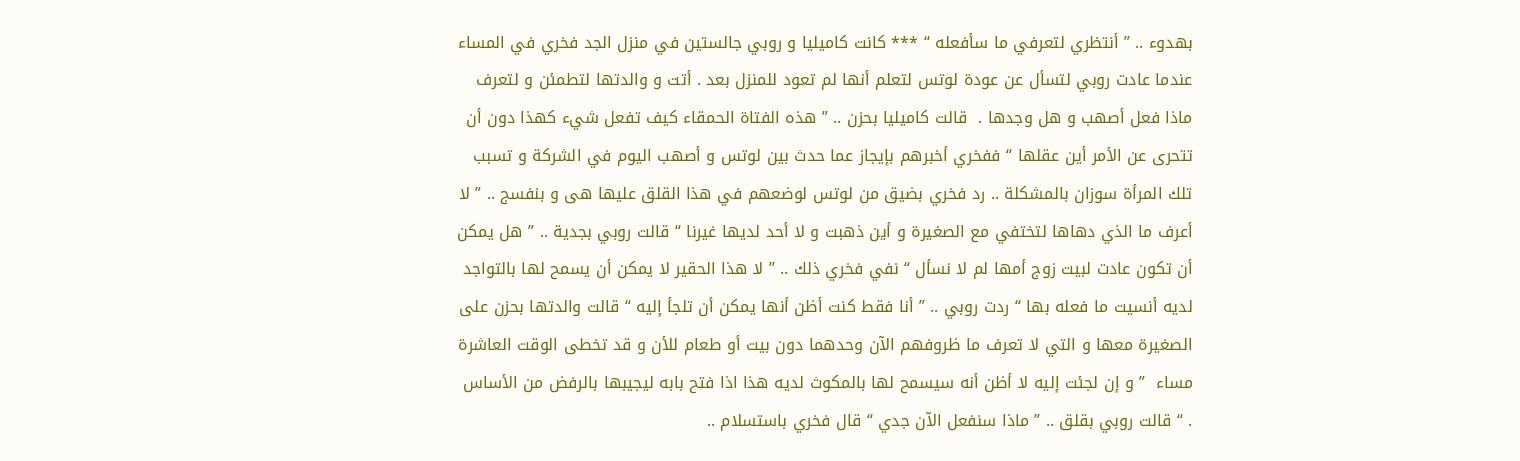بهدوء .. ” أنتظري لتعرفي ما سأفعله “ *** كانت كاميليا و روبي جالستين في منزل الجد فخري في المساء عندما عادت روبي لتسأل عن عودة لوتس لتعلم أنها لم تعود للمنزل بعد . أتت و والدتها لتطمئن و لتعرف ماذا فعل أصهب و هل وجدها .  قالت كاميليا بحزن .. ” هذه الفتاة الحمقاء كيف تفعل شيء كهذا دون أن تتحرى عن الأمر أين عقلها “ ففخري أخبرهم بإيجاز عما حدث بين لوتس و أصهب اليوم في الشركة و تسبب تلك المرأة سوزان بالمشكلة .. رد فخري بضيق من لوتس لوضعهم في هذا القلق عليها هى و بنفسج .. ” لا أعرف ما الذي دهاها لتختفي مع الصغيرة و أين ذهبت و لا أحد لديها غيرنا “ قالت روبي بجدية .. ” هل يمكن أن تكون عادت لبيت زوج أمها لم لا نسأل “ نفي فخري ذلك .. ” لا هذا الحقير لا يمكن أن يسمح لها بالتواجد لديه أنسيت ما فعله بها “ ردت روبي .. ” أنا فقط كنت أظن أنها يمكن أن تلجأ إليه “ قالت والدتها بحزن على الصغيرة معها و التي لا تعرف ما ظروفهم الآن وحدهما دون بيت أو طعام للأن و قد تخطى الوقت العاشرة مساء  ” و إن لجئت إليه لا أظن أنه سيسمح لها بالمكوث لديه هذا اذا فتح بابه ليجيبها بالرفض من الأساس . “ قالت روبي بقلق .. ” ماذا سنفعل الآن جدي “ قال فخري باستسلام ..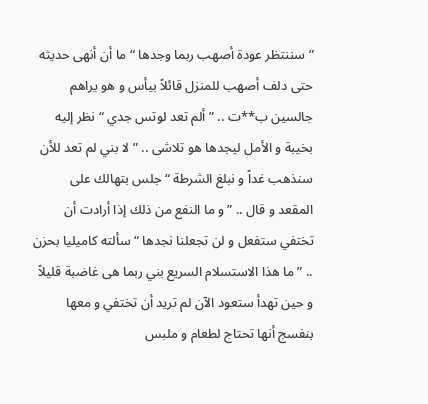” سننتظر عودة أصهب ربما وجدها “ ما أن أنهى حديثه حتى دلف أصهب للمنزل قائلاً بيأس و هو يراهم جالسين ب**ت .. ” ألم تعد لوتس جدي “ نظر إليه بخيبة و الأمل ليجدها هو تلاشى .. ” لا بني لم تعد للأن سنذهب غداً و نبلغ الشرطة “ جلس بتهالك على المقعد و قال .. ” و ما النفع من ذلك إذا أرادت أن تختفي ستفعل و لن تجعلنا نجدها “ سألته كاميليا بحزن .. ” ما هذا الاستسلام السريع بني ربما هى غاضبة قليلاً و حين تهدأ ستعود الآن لم تريد أن تختفي و معها بنفسج أنها تحتاج لطعام و ملبس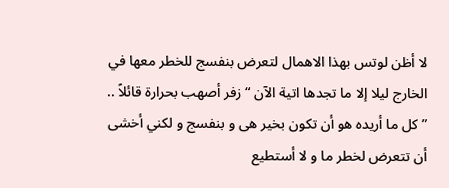لا أظن لوتس بهذا الاهمال لتعرض بنفسج للخطر معها في الخارج ليلا إلا ما تجدها اتية الآن “ زفر أصهب بحرارة قائلاً .. ” كل ما أريده هو أن تكون بخير هى و بنفسج و لكني أخشى أن تتعرض لخطر ما و لا أستطيع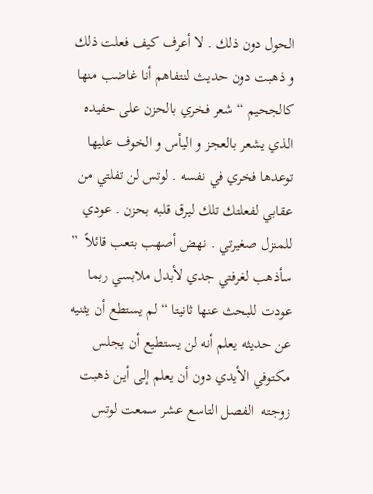الحول دون ذلك . لا أعرف كيف فعلت ذلك و ذهبت دون حديث لنتفاهم أنا غاضب منها كالجحيم “ شعر فخري بالحزن على حفيده الذي يشعر بالعجز و اليأس و الخوف عليها توعدها فخري في نفسه . لوتس لن تفلتي من عقابي لفعلتك تلك ليرق قلبه بحزن . عودي للمنزل صغيرتي . نهض أصهب بتعب قائلاً  ” سأذهب لغرفتي جدي لأبدل ملابسي ربما عودت للبحث عنها ثانيتا “ لم يستطع أن يثنيه عن حديثه يعلم أنه لن يستطيع أن يجلس مكتوفي الأيدي دون أن يعلم إلى أين ذهبت زوجته  الفصل التاسع عشر سمعت لوتس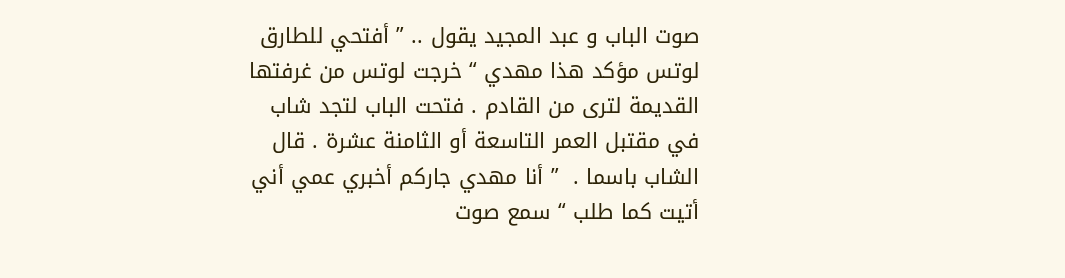صوت الباب و عبد المجيد يقول .. ” أفتحي للطارق لوتس مؤكد هذا مهدي “ خرجت لوتس من غرفتها القديمة لترى من القادم . فتحت الباب لتجد شاب في مقتبل العمر التاسعة أو الثامنة عشرة . قال الشاب باسما .  ” أنا مهدي جاركم أخبري عمي أني أتيت كما طلب “ سمع صوت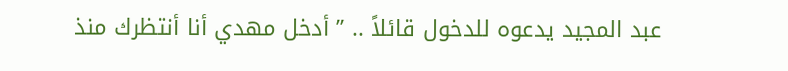عبد المجيد يدعوه للدخول قائلاً .. ” أدخل مهدي أنا أنتظرك منذ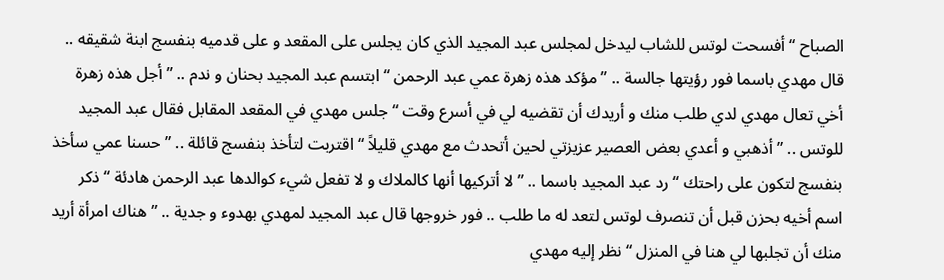الصباح “ أفسحت لوتس للشاب ليدخل لمجلس عبد المجيد الذي كان يجلس على المقعد و على قدميه بنفسج ابنة شقيقه .. قال مهدي باسما فور رؤيتها جالسة .. ” مؤكد هذه زهرة عمي عبد الرحمن “ ابتسم عبد المجيد بحنان و ندم .. ” أجل هذه زهرة أخي تعال مهدي لدي طلب منك و أريدك أن تقضيه لي في أسرع وقت “ جلس مهدي في المقعد المقابل فقال عبد المجيد للوتس .. ” أذهبي و أعدي بعض العصير عزيزتي لحين أتحدث مع مهدي قليلاً “ اقتربت لتأخذ بنفسج قائلة .. ” حسنا عمي سأخذ بنفسج لتكون على راحتك “ رد عبد المجيد باسما .. ” لا أتركيها أنها كالملاك و لا تفعل شيء كوالدها عبد الرحمن هادئة “ ذكر اسم أخيه بحزن قبل أن تنصرف لوتس لتعد له ما طلب .. فور خروجها قال عبد المجيد لمهدي بهدوء و جدية .. ” هناك امرأة أريد منك أن تجلبها لي هنا في المنزل “ نظر إليه مهدي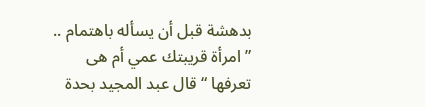بدهشة قبل أن يسأله باهتمام .. ” امرأة قريبتك عمي أم هى تعرفها “ قال عبد المجيد بحدة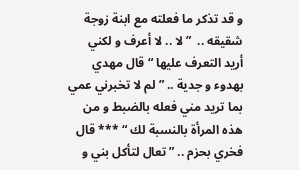و قد تذكر ما فعلته مع ابنة زوجة شقيقه ..  ” لا .. لا أعرف و لكني أريد التعرف عليها “ قال مهدي بهدوء و جدية .. ” لم لا تخبرني عمي بما تريد مني فعله بالضبط و من هذه المرأة بالنسبة لك “ *** قال فخري بحزم .. ” تعال لتأكل بني و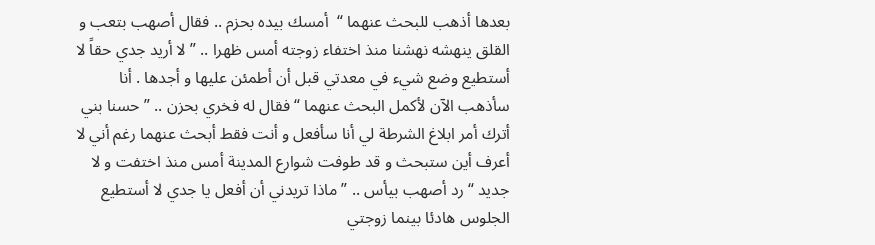بعدها أذهب للبحث عنهما “  أمسك بيده بحزم .. فقال أصهب بتعب و القلق ينهشه نهشنا منذ اختفاء زوجته أمس ظهرا .. ” لا أريد جدي حقاً لا أستطيع وضع شيء في معدتي قبل أن أطمئن عليها و أجدها . أنا سأذهب الآن لأكمل البحث عنهما “ فقال له فخري بحزن .. ” حسنا بني أترك أمر ابلاغ الشرطة لي أنا سأفعل و أنت فقط أبحث عنهما رغم أني لا أعرف أين ستبحث و قد طوفت شوارع المدينة أمس منذ اختفت و لا جديد “ رد أصهب بيأس .. ” ماذا تريدني أن أفعل يا جدي لا أستطيع الجلوس هادئا بينما زوجتي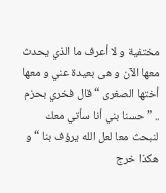مختفية و لا أعرف ما الذي يحدث معها الآن و هى بعيدة عني و معها أختها الصغرى “ قال فخري بحزم .. ” حسنا بني أنا سأتي معك لنبحث معا لعل الله يرؤف بنا “ و هكذا خرج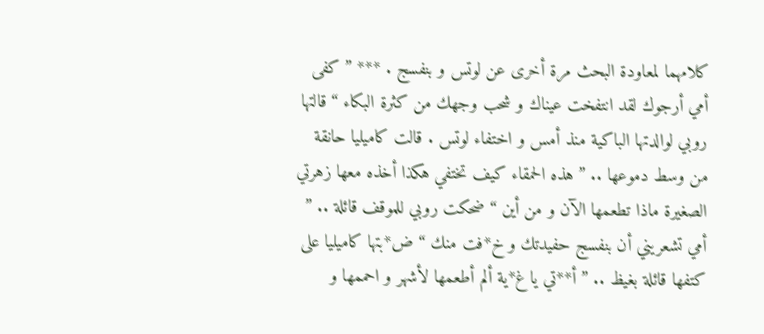كلامهما لمعاودة البحث مرة أخرى عن لوتس و بنفسج . *** ” كفى أمي أرجوك لقد انتفخت عيناك و شحب وجهك من كثرة البكاء “ قالتها روبي لوالدتها الباكية منذ أمس و اختفاء لوتس . قالت كاميليا حانقة من وسط دموعها .. ” هذه الحمقاء كيف تختفي هكذا أخذه معها زهرتي الصغيرة ماذا تطعمها الآن و من أين “ ضحكت روبي للموقف قائلة .. ” أمي تشعريني أن بنفسج حفيدتك و خ*فت منك “ ض*بتها كاميليا على كتفها قائلة بغيظ .. ” أ**تي يا غ*ية ألم أطعمها لأشهر و احممها و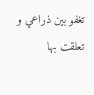تغفو بين ذراعي و تعلقت بها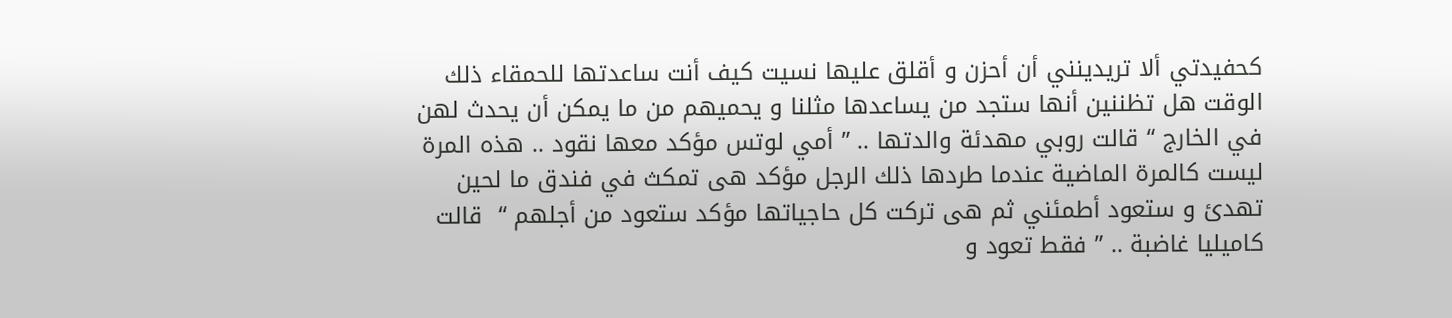كحفيدتي ألا تريدينني أن أحزن و أقلق عليها نسيت كيف أنت ساعدتها للحمقاء ذلك الوقت هل تظننين أنها ستجد من يساعدها مثلنا و يحميهم من ما يمكن أن يحدث لهن في الخارج “ قالت روبي مهدئة والدتها .. ” أمي لوتس مؤكد معها نقود .. هذه المرة ليست كالمرة الماضية عندما طردها ذلك الرجل مؤكد هى تمكث في فندق ما لحين تهدئ و ستعود أطمئني ثم هى تركت كل حاجياتها مؤكد ستعود من أجلهم “  قالت كاميليا غاضبة .. ” فقط تعود و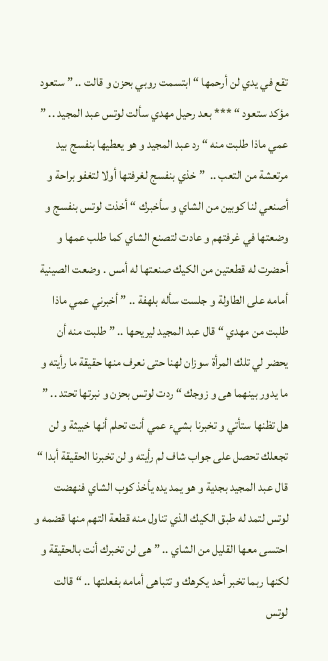تقع في يدي لن أرحمها “ ابتسمت روبي بحزن و قالت .. ” ستعود مؤكد ستعود “ *** بعد رحيل مهدي سألت لوتس عبد المجيد .. ” عمي ماذا طلبت منه “ رد عبد المجيد و هو يعطيها بنفسج بيد مرتعشة من التعب ..  ” خذي بنفسج لغرفتها أولا لتغفو براحة و أصنعي لنا كوبين من الشاي و سأخبرك “ أخذت لوتس بنفسج و وضعتها في غرفتهم و عادت لتصنع الشاي كما طلب عمها و أحضرت له قطعتين من الكيك صنعتها له أمس . وضعت الصينية أمامه على الطاولة و جلست سأله بلهفة .. ” أخبرني عمي ماذا طلبت من مهدي “ قال عبد المجيد ليريحها .. ” طلبت منه أن يحضر لي تلك المرأة سوزان لهنا حتى نعرف منها حقيقة ما رأيته و ما يدور بينهما هى و زوجك “ ردت لوتس بحزن و نبرتها تحتد .. ” هل تظنها ستأتي و تخبرنا بشيء عمي أنت تحلم أنها خبيثة و لن تجعلك تحصل على جواب شاف لم رأيته و لن تخبرنا الحقيقة أبدا “ قال عبد المجيد بجدية و هو يمد يده يأخذ كوب الشاي فنهضت لوتس لتمد له طبق الكيك الذي تناول منه قطعة التهم منها قضمه و احتسى معها القليل من الشاي .. ” هى لن تخبرك أنت بالحقيقة و لكنها ربما تخبر أحد يكرهك و تتباهى أمامه بفعلتها .. “ قالت لوتس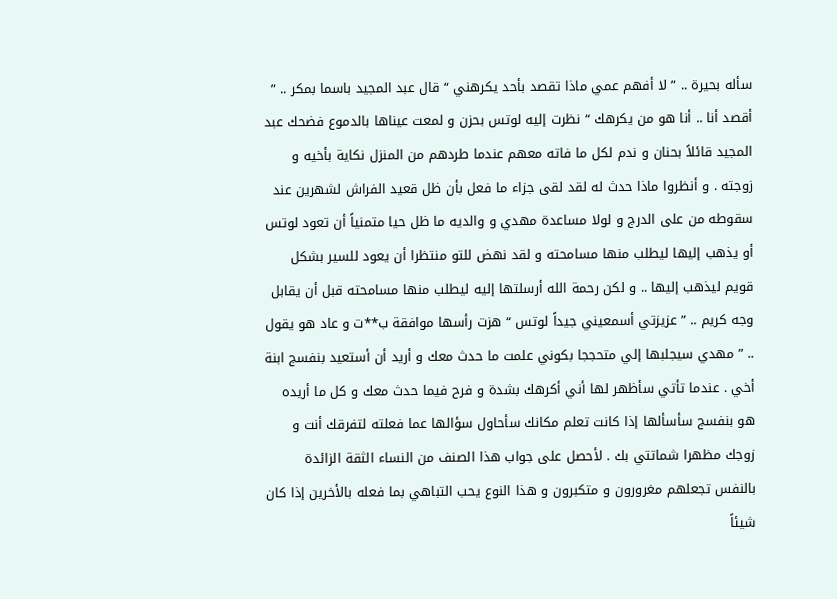سأله بحيرة .. ” لا أفهم عمي ماذا تقصد بأحد يكرهني “ قال عبد المجيد باسما بمكر .. ” أقصد أنا .. أنا هو من يكرهك “ نظرت إليه لوتس بحزن و لمعت عيناها بالدموع فضحك عبد المجيد قائلاً بحنان و ندم لكل ما فاته معهم عندما طردهم من المنزل نكاية بأخيه و زوجته . و أنظروا ماذا حدث له لقد لقى جزاء ما فعل بأن ظل قعيد الفراش لشهرين عند سقوطه من على الدرج و لولا مساعدة مهدي و والديه ما ظل حيا متمنياً أن تعود لوتس أو يذهب إليها ليطلب منها مسامحته و لقد نهض للتو منتظرا أن يعود للسير بشكل قويم ليذهب إليها .. و لكن رحمة الله أرسلتها إليه ليطلب منها مسامحته قبل أن يقابل وجه كريم .. ” عزيزتي أسمعيني جيداً لوتس “ هزت رأسها موافقة ب**ت و عاد هو يقول .. ” مهدي سيجلبها إلي متحججا بكوني علمت ما حدث معك و أريد أن أستعيد بنفسج ابنة أخي . عندما تأتي سأظهر لها أني أكرهك بشدة و فرح فيما حدث معك و كل ما أريده هو بنفسج سأسألها إذا كانت تعلم مكانك سأحاول سؤالها عما فعلته لتفرقك أنت و زوجك مظهرا شماتتي بك . لأحصل على جواب هذا الصنف من النساء الثقة الزائدة بالنفس تجعلهم مغرورون و متكبرون و هذا النوع يحب التباهي بما فعله بالأخرين إذا كان شيئاً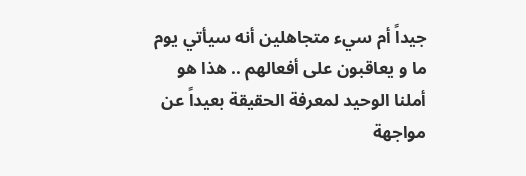جيداً أم سيء متجاهلين أنه سيأتي يوم ما و يعاقبون على أفعالهم .. هذا هو أملنا الوحيد لمعرفة الحقيقة بعيداً عن مواجهة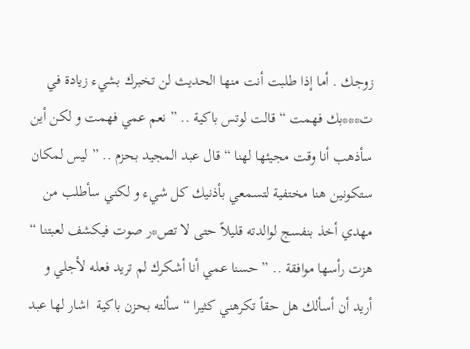زوجك . أما إذا طلبت أنت منها الحديث لن تخبرك بشيء زيادة في ت***بك فهمت “ قالت لوتس باكية .. ” نعم عمي فهمت و لكن أين سأذهب أنا وقت مجيئها لهنا “ قال عبد المجيد بحزم .. ” ليس لمكان ستكونين هنا مختفية لتسمعي بأذنيك كل شيء و لكني سأطلب من مهدي أخذ بنفسج لوالدته قليلاً حتى لا تص*ر صوت فيكشف لعبتنا “ هزت رأسها موافقة .. ” حسنا عمي أنا أشكرك لم تريد فعله لأجلي و أريد أن أسألك هل حقاً تكرهني كثيرا “ سألته بحزن باكية  اشار لها عبد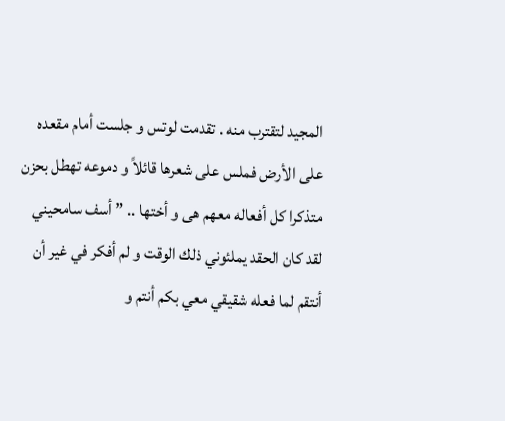المجيد لتقترب منه . تقدمت لوتس و جلست أمام مقعده على الأرض فملس على شعرها قائلاً و دموعه تهطل بحزن متذكرا كل أفعاله معهم هى و أختها .. ” أسف سامحيني لقد كان الحقد يملئوني ذلك الوقت و لم أفكر في غير أن أنتقم لما فعله شقيقي معي بكم أنتم و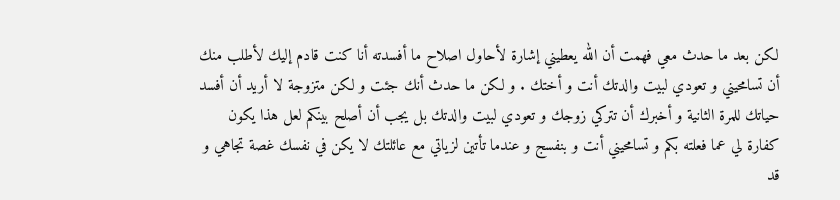لكن بعد ما حدث معي فهمت أن الله يعطيني إشارة لأحاول اصلاح ما أفسدته أنا كنت قادم إليك لأطلب منك أن تسامحيني و تعودي لبيت والدتك أنت و أختك . و لكن ما حدث أنك جئت و لكن متزوجة لا أريد أن أفسد حياتك للمرة الثانية و أخبرك أن تتركي زوجك و تعودي لبيت والدتك بل يجب أن أصلح بينكم لعل هذا يكون كفارة لي عما فعلته بكم و تسامحيني أنت و بنفسج و عندما تأتين لزياتي مع عائلتك لا يكن في نفسك غصة تجاهي و قد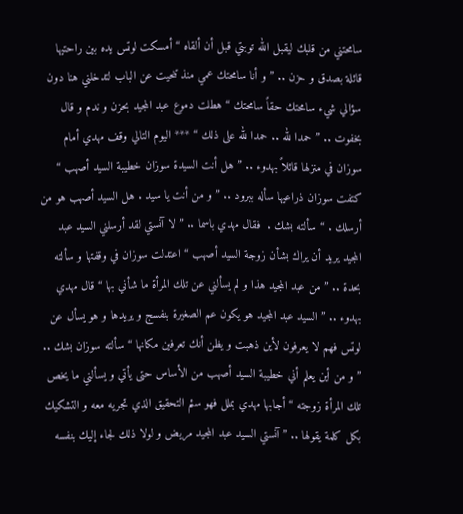سامحتني من قلبك ليقبل الله توبتي قبل أن ألقاه “ أمسكت لوتس يده بين راحتيها قائلة بصدق و حزن .. ” و أنا سامحتك عمي منذ تنحيت عن الباب لتدخلني هنا دون سؤالي شيء سامحتك حقاً سامحتك “ هطلت دموع عبد المجيد بحزن و ندم و قال بخفوت .. ” حمدا لله .. حمدا لله على ذلك “ *** اليوم التالي وقف مهدي أمام سوزان في منزلها قائلاً بهدوء .. ” هل أنت السيدة سوزان خطيبة السيد أصهب “  كتفت سوزان ذراعيها سأله ببرود .. ” و من أنت يا سيد . هل السيد أصهب هو من أرسلك . “ سألته بشك .  فقال مهدي باسما .. ” لا آنستي لقد أرسلني السيد عبد المجيد يريد أن يراك بشأن زوجة السيد أصهب “ اعتدلت سوزان في وقفتها و سألته بحدة .. ” من عبد المجيد هذا و لم يسألني عن تلك المرأة ما شأني بها “ قال مهدي بهدوء .. ” السيد عبد المجيد هو يكون عم الصغيرة بنفسج و يريدها و هو يسأل عن لوتس فهم لا يعرفون لأين ذهبت و يظن أنك تعرفين مكانها “ سألته سوزان بشك .. ” و من أين يعلم أني خطيبة السيد أصهب من الأساس حتى يأتي و يسألني ما يخص تلك المرأة زوجته “ أجابها مهدي بملل فهو سئم التحقيق الذي تجريه معه و التشكيك بكل كلمة يقولها .. ” آنستي السيد عبد المجيد مريض و لولا ذلك لجاء إليك بنفسه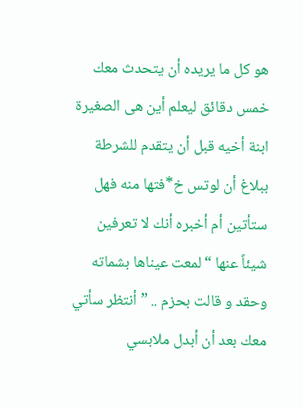هو كل ما يريده أن يتحدث معك خمس دقائق ليعلم أين هى الصغيرة ابنة أخيه قبل أن يتقدم للشرطة ببلاغ أن لوتس خ*فتها منه فهل ستأتين أم أخبره أنك لا تعرفين شيئاً عنها “ لمعت عيناها بشماته وحقد و قالت بحزم .. ” أنتظر سأتي معك بعد أن أبدل ملابسي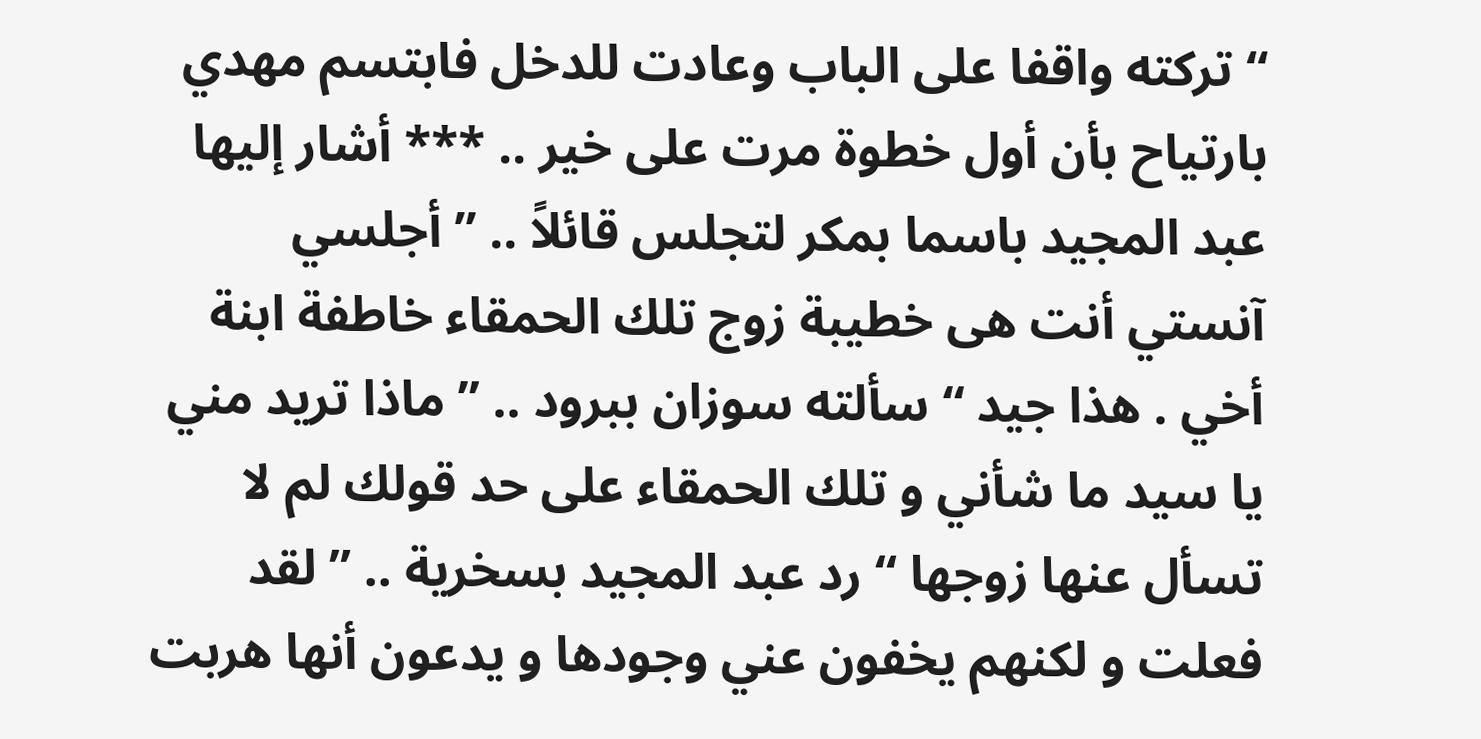“ تركته واقفا على الباب وعادت للدخل فابتسم مهدي بارتياح بأن أول خطوة مرت على خير .. *** أشار إليها عبد المجيد باسما بمكر لتجلس قائلاً .. ” أجلسي آنستي أنت هى خطيبة زوج تلك الحمقاء خاطفة ابنة أخي . هذا جيد “ سألته سوزان ببرود .. ” ماذا تريد مني يا سيد ما شأني و تلك الحمقاء على حد قولك لم لا تسأل عنها زوجها “ رد عبد المجيد بسخرية .. ” لقد فعلت و لكنهم يخفون عني وجودها و يدعون أنها هربت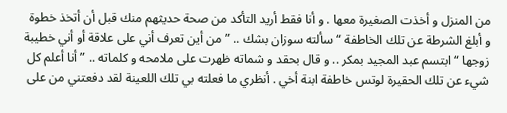من المنزل و أخذت الصغيرة معها . و أنا فقط أريد التأكد من صحة حديثهم منك قبل أن أتخذ خطوة و أبلغ الشرطة عن تلك الخاطفة “ سألته سوزان بشك .. ” من أين تعرف أني على علاقة أو أني خطيبة زوجها “ ابتسم عبد المجيد بمكر .. و قال بحقد و شماته ظهرت على ملامحه و كلماته .. ” أنا أعلم كل شيء عن تلك الحقيرة لوتس خاطفة ابنة أخي . أنظري ما فعلته بي تلك اللعينة لقد دفعتني من على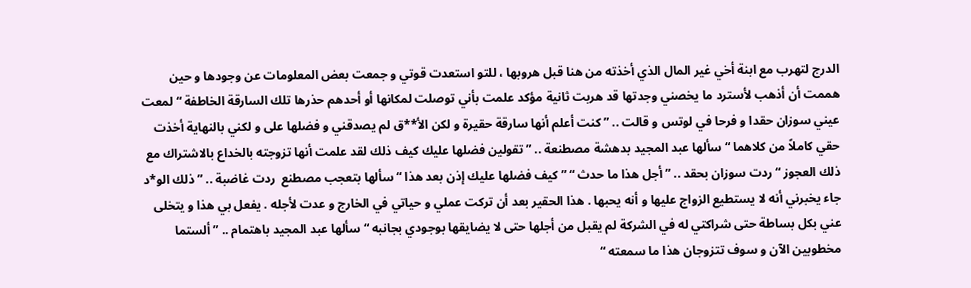الدرج لتهرب مع ابنة أخي غير المال الذي أخذته من هنا قبل هروبها ، للتو استعدت قوتي و جمعت بعض المعلومات عن وجودها و حين هممت أن أذهب لأسترد ما يخصني وجدتها قد هربت ثانية مؤكد علمت بأني توصلت لمكانها أو أحدهم حذرها تلك السارقة الخاطفة “ لمعت عيني سوزان حقدا و فرحا في لوتس و قالت .. ” كنت أعلم أنها سارقة حقيرة و لكن الأ**ق لم يصدقني و فضلها على و لكني بالنهاية أخذت حقي كاملاً من كلاهما “ سألها عبد المجيد بدهشة مصطنعة .. ” تقولين فضلها عليك كيف ذلك لقد علمت أنها تزوجته بالخداع بالاشتراك مع ذلك العجوز “ ردت سوزان بحقد .. ” أجل هذا ما حدث “ ” كيف فضلها عليك إذن بعد هذا “ سألها بتعجب مصطنع  ردت غاضبة .. ” ذلك الو*د جاء يخبرني أنه لا يستطيع الزواج عليها و أنه يحبها . هذا الحقير بعد أن تركت عملي و حياتي في الخارج و عدت لأجله . يفعل بي هذا و يتخلى عني بكل بساطة حتى شراكتي له في الشركة لم يقبل من أجلها حتى لا يضايقها بوجودي بجانبه “ سألها عبد المجيد باهتمام .. ” ألستما مخطوبين الآن و سوف تتزوجان هذا ما سمعته “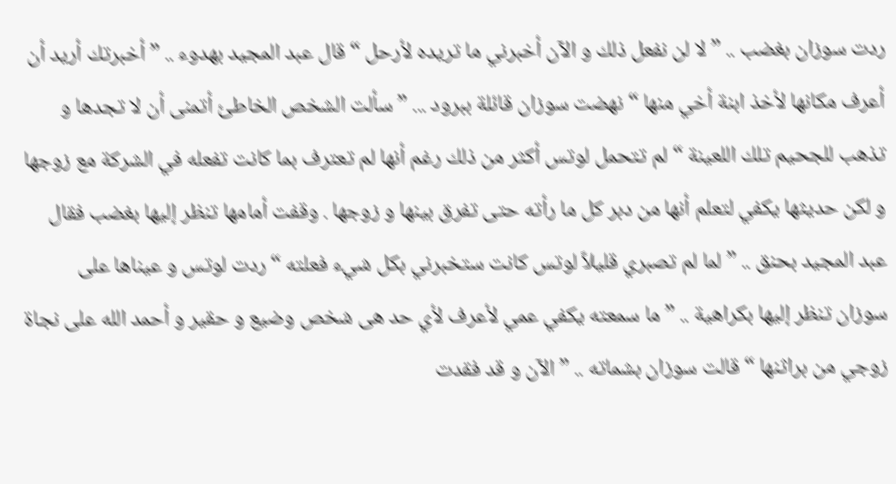ردت سوزان بغضب .. ” لا لن نفعل ذلك و الآن أخبرني ما تريده لأرحل “ قال عبد المجيد بهدوء .. ” أخبرتك أريد أن أعرف مكانها لأخذ ابنة أخي منها “ نهضت سوزان قائلة ببرود ... ” سألت الشخص الخاطئ أتمنى أن لا تجدها و تذهب للجحيم تلك اللعينة “ لم تتحمل لوتس أكثر من ذلك رغم أنها لم تعترف بما كانت تفعله في الشركة مع زوجها و لكن حديثها يكفي لتعلم أنها من دبر كل ما رأته حتى تفرق بينها و زوجها . وقفت أمامها تنظر إليها بغضب فقال عبد المجيد بحنق .. ” لما لم تصبري قليلاً لوتس كانت ستخبرني بكل شيء فعلته “ ردت لوتس و عيناها على سوزان تنظر إليها بكراهية .. ” ما سمعته يكفي عمي لأعرف لأي حد هى شخص وضيع و حقير و أحمد الله على نجاة زوجي من براثنها “ قالت سوزان بشماته .. ” الآن و قد فقدت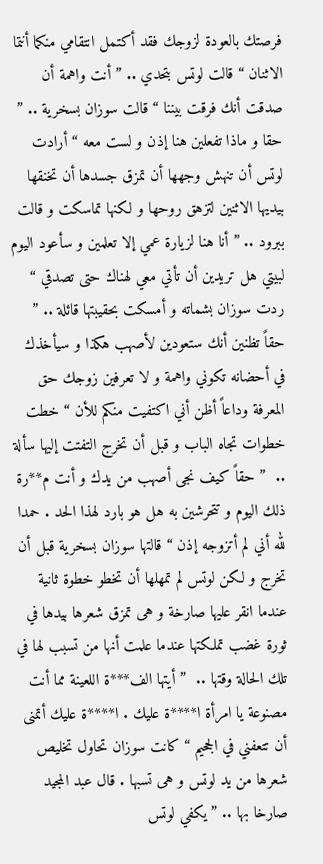فرصتك بالعودة لزوجك فقد أكتمل انتقامي منكما أنتما الاثنان “ قالت لوتس بتحدي .. ” أنت واهمة أن صدقت أنك فرقت بيننا “ قالت سوزان بسخرية .. ” حقا و ماذا تفعلين هنا إذن و لست معه “ أرادت لوتس أن تنهش وجهها أن تمزق جسدها أن تخنقها بيديها الاثنين لتزهق روحها و لكنها تماسكت و قالت ببرود .. ” أنا هنا لزيارة عمي إلا تعلمين و سأعود اليوم لبيتي هل تريدين أن تأتي معي لهناك حتى تصدقي “ ردت سوزان بشماته و أمسكت بحقيبتها قائلة .. ” حقاً تظنين أنك ستعودين لأصهب هكذا و سيأخذك في أحضانه تكوني واهمة و لا تعرفين زوجك حق المعرفة وداعاً أظن أني اكتفيت منكم للأن “ خطت خطوات تجاه الباب و قبل أن تخرج التفتت إليها سألة ..  ” حقاً كيف نجى أصهب من يدك و أنت م**رة ذلك اليوم و تتحرشين به هل هو بارد لهذا الحد . حمدا لله أني لم أتزوجه إذن “ قالتها سوزان بسخرية قبل أن تخرج و لكن لوتس لم تمهلها أن تخطو خطوة ثانية عندما انقر عليها صارخة و هى تمزق شعرها بيدها في ثورة غضب تملكتها عندما علمت أنها من تسبب لها في تلك الحالة وقتها ..  ” أيتها الف***ة اللعينة مما أنت مصنوعة يا امرأة ا****ة عليك . ا****ة عليك أتمنى أن تتعفني في الجحيم “ كانت سوزان تحاول تخليص شعرها من يد لوتس و هى تسبها . قال عبد المجيد صارخا بها .. ” يكفي لوتس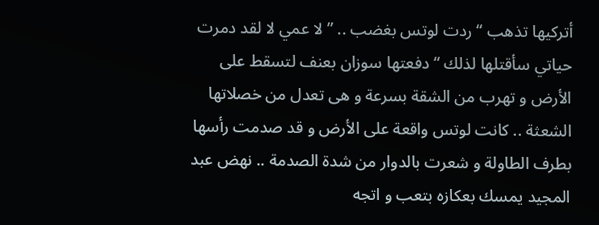أتركيها تذهب “ ردت لوتس بغضب .. ” لا عمي لا لقد دمرت حياتي سأقتلها لذلك “ دفعتها سوزان بعنف لتسقط على الأرض و تهرب من الشقة بسرعة و هى تعدل من خصلاتها الشعثة .. كانت لوتس واقعة على الأرض و قد صدمت رأسها بطرف الطاولة و شعرت بالدوار من شدة الصدمة .. نهض عبد المجيد يمسك بعكازه بتعب و اتجه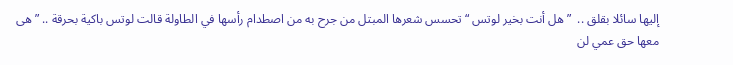إليها سائلا بقلق ..  ” هل أنت بخير لوتس “ تحسس شعرها المبتل من جرح به من اصطدام رأسها في الطاولة قالت لوتس باكية بحرقة .. ” هى معها حق عمي لن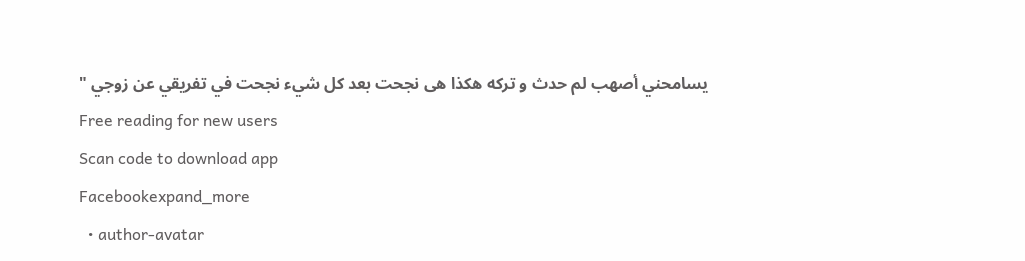يسامحني أصهب لم حدث و تركه هكذا هى نجحت بعد كل شيء نجحت في تفريقي عن زوجي "
Free reading for new users
Scan code to download app
Facebookexpand_more
  • author-avatar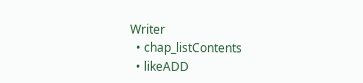Writer
  • chap_listContents
  • likeADD